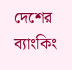দেশের ব্যাংকিং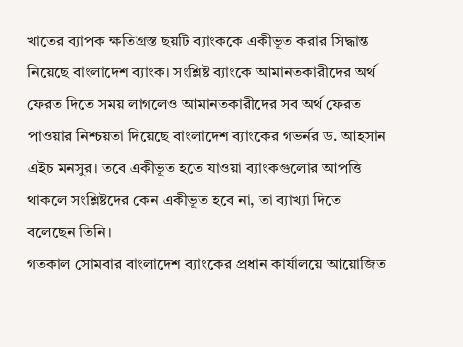খাতের ব্যাপক ক্ষতিগ্রস্ত ছয়টি ব্যাংককে একীভূত করার সিদ্ধান্ত নিয়েছে বাংলাদেশ ব্যাংক। সংশ্লিষ্ট ব্যাংকে আমানতকারীদের অর্থ ফেরত দিতে সময় লাগলেও আমানতকারীদের সব অর্থ ফেরত পাওয়ার নিশ্চয়তা দিয়েছে বাংলাদেশ ব্যাংকের গভর্নর ড. আহসান এইচ মনসুর। তবে একীভূত হতে যাওয়া ব্যাংকগুলোর আপত্তি থাকলে সংশ্লিষ্টদের কেন একীভূত হবে না, তা ব্যাখ্যা দিতে বলেছেন তিনি।
গতকাল সোমবার বাংলাদেশ ব্যাংকের প্রধান কার্যালয়ে আয়োজিত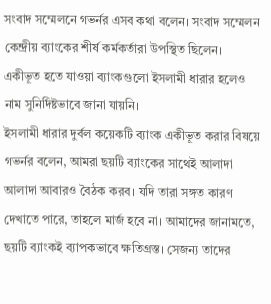সংবাদ সম্মেলনে গভর্নর এসব কথা বলেন। সংবাদ সম্মেলন কেন্দ্রীয় ব্যাংকের শীর্ষ কর্মকর্তারা উপস্থিত ছিলেন। একীভূত হতে যাওয়া ব্যাংকগুলো ইসলামী ধারার হলেও নাম সুনির্দিষ্টভাবে জানা যায়নি।
ইসলামী ধারার দুর্বল কয়েকটি ব্যাংক একীভূত করার বিষয়ে গভর্নর বলেন, আমরা ছয়টি ব্যাংকের সাথেই আলাদা আলাদা আবারও বৈঠক করব। যদি তারা সঙ্গত কারণ দেখাতে পারে, তাহলে মার্জ হবে না। আমাদের জানামতে, ছয়টি ব্যাংকই ব্যাপকভাবে ক্ষতিগ্রস্ত। সেজন্য তাদের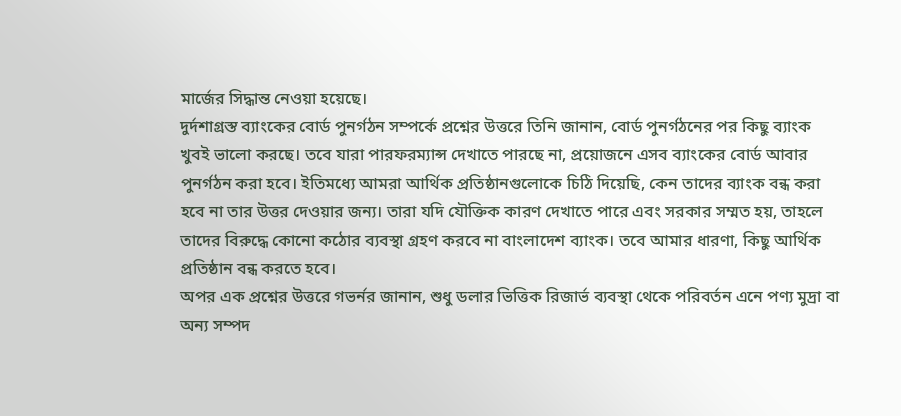মার্জের সিদ্ধান্ত নেওয়া হয়েছে।
দুর্দশাগ্রস্ত ব্যাংকের বোর্ড পুনর্গঠন সম্পর্কে প্রশ্নের উত্তরে তিনি জানান, বোর্ড পুনর্গঠনের পর কিছু ব্যাংক খুবই ভালো করছে। তবে যারা পারফরম্যান্স দেখাতে পারছে না, প্রয়োজনে এসব ব্যাংকের বোর্ড আবার পুনর্গঠন করা হবে। ইতিমধ্যে আমরা আর্থিক প্রতিষ্ঠানগুলোকে চিঠি দিয়েছি, কেন তাদের ব্যাংক বন্ধ করা হবে না তার উত্তর দেওয়ার জন্য। তারা যদি যৌক্তিক কারণ দেখাতে পারে এবং সরকার সম্মত হয়, তাহলে তাদের বিরুদ্ধে কোনো কঠোর ব্যবস্থা গ্রহণ করবে না বাংলাদেশ ব্যাংক। তবে আমার ধারণা, কিছু আর্থিক প্রতিষ্ঠান বন্ধ করতে হবে।
অপর এক প্রশ্নের উত্তরে গভর্নর জানান, শুধু ডলার ভিত্তিক রিজার্ভ ব্যবস্থা থেকে পরিবর্তন এনে পণ্য মুদ্রা বা অন্য সম্পদ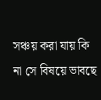সঞ্চয় করা যায় কি না সে বিষয়ে ভাবছে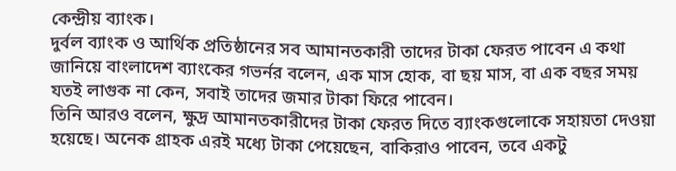কেন্দ্রীয় ব্যাংক।
দুর্বল ব্যাংক ও আর্থিক প্রতিষ্ঠানের সব আমানতকারী তাদের টাকা ফেরত পাবেন এ কথা জানিয়ে বাংলাদেশ ব্যাংকের গভর্নর বলেন, এক মাস হোক, বা ছয় মাস, বা এক বছর সময় যতই লাগুক না কেন, সবাই তাদের জমার টাকা ফিরে পাবেন।
তিনি আরও বলেন, ক্ষুদ্র আমানতকারীদের টাকা ফেরত দিতে ব্যাংকগুলোকে সহায়তা দেওয়া হয়েছে। অনেক গ্রাহক এরই মধ্যে টাকা পেয়েছেন, বাকিরাও পাবেন, তবে একটু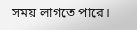সময় লাগতে পারে।